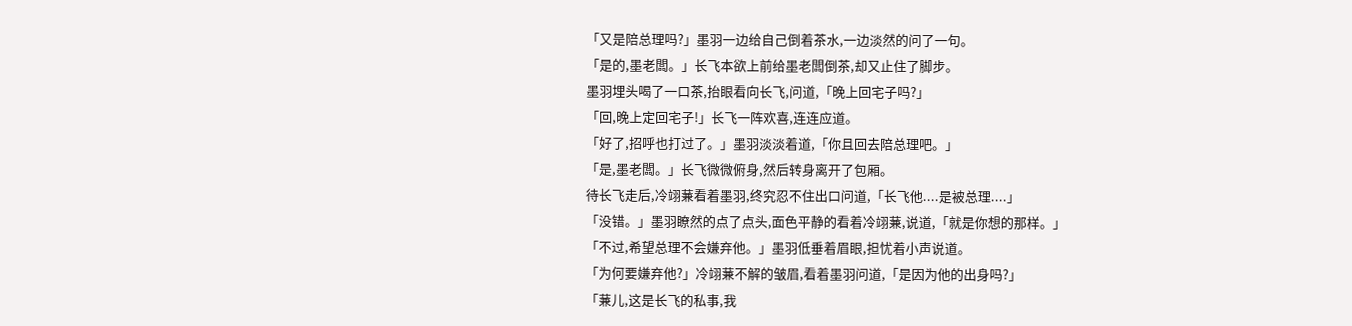「又是陪总理吗?」墨羽一边给自己倒着茶水,一边淡然的问了一句。
「是的,墨老闆。」长飞本欲上前给墨老闆倒茶,却又止住了脚步。
墨羽埋头喝了一口茶,抬眼看向长飞,问道,「晚上回宅子吗?」
「回,晚上定回宅子!」长飞一阵欢喜,连连应道。
「好了,招呼也打过了。」墨羽淡淡着道,「你且回去陪总理吧。」
「是,墨老闆。」长飞微微俯身,然后转身离开了包厢。
待长飞走后,冷翊蒹看着墨羽,终究忍不住出口问道,「长飞他....是被总理....」
「没错。」墨羽瞭然的点了点头,面色平静的看着冷翊蒹,说道,「就是你想的那样。」
「不过,希望总理不会嫌弃他。」墨羽低垂着眉眼,担忧着小声说道。
「为何要嫌弃他?」冷翊蒹不解的皱眉,看着墨羽问道,「是因为他的出身吗?」
「蒹儿,这是长飞的私事,我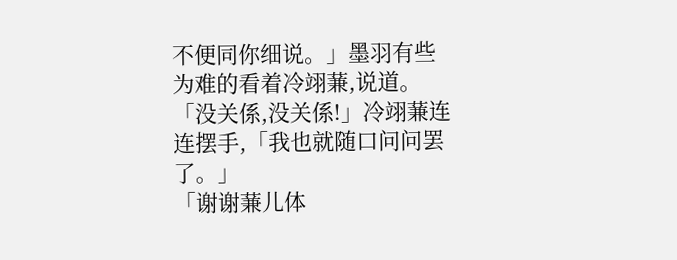不便同你细说。」墨羽有些为难的看着冷翊蒹,说道。
「没关係,没关係!」冷翊蒹连连摆手,「我也就随口问问罢了。」
「谢谢蒹儿体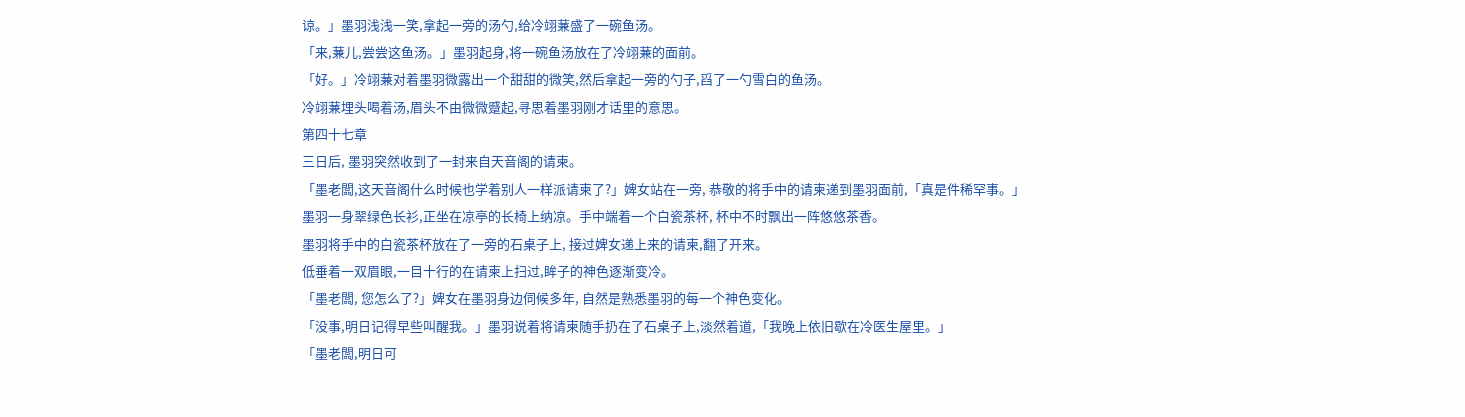谅。」墨羽浅浅一笑,拿起一旁的汤勺,给冷翊蒹盛了一碗鱼汤。
「来,蒹儿,尝尝这鱼汤。」墨羽起身,将一碗鱼汤放在了冷翊蒹的面前。
「好。」冷翊蒹对着墨羽微露出一个甜甜的微笑,然后拿起一旁的勺子,舀了一勺雪白的鱼汤。
冷翊蒹埋头喝着汤,眉头不由微微蹙起,寻思着墨羽刚才话里的意思。
第四十七章
三日后, 墨羽突然收到了一封来自天音阁的请柬。
「墨老闆,这天音阁什么时候也学着别人一样派请柬了?」婢女站在一旁, 恭敬的将手中的请柬递到墨羽面前,「真是件稀罕事。」
墨羽一身翠绿色长衫,正坐在凉亭的长椅上纳凉。手中端着一个白瓷茶杯, 杯中不时飘出一阵悠悠茶香。
墨羽将手中的白瓷茶杯放在了一旁的石桌子上, 接过婢女递上来的请柬,翻了开来。
低垂着一双眉眼,一目十行的在请柬上扫过,眸子的神色逐渐变冷。
「墨老闆, 您怎么了?」婢女在墨羽身边伺候多年, 自然是熟悉墨羽的每一个神色变化。
「没事,明日记得早些叫醒我。」墨羽说着将请柬随手扔在了石桌子上,淡然着道,「我晚上依旧歇在冷医生屋里。」
「墨老闆,明日可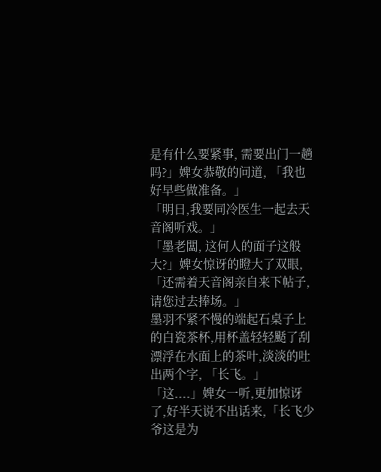是有什么要紧事, 需要出门一趟吗?」婢女恭敬的问道, 「我也好早些做准备。」
「明日,我要同冷医生一起去天音阁听戏。」
「墨老闆, 这何人的面子这般大?」婢女惊讶的瞪大了双眼, 「还需着天音阁亲自来下帖子, 请您过去捧场。」
墨羽不紧不慢的端起石桌子上的白瓷茶杯,用杯盖轻轻颳了刮漂浮在水面上的茶叶,淡淡的吐出两个字, 「长飞。」
「这....」婢女一听,更加惊讶了,好半天说不出话来,「长飞少爷这是为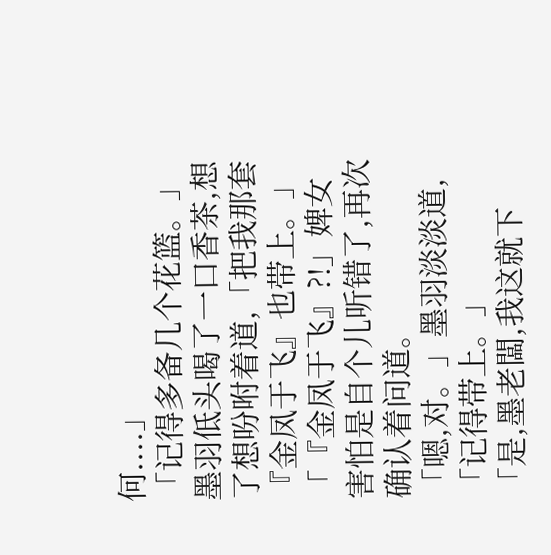何....」
「记得多备几个花篮。」墨羽低头喝了一口香茶,想了想吩咐着道,「把我那套『金凤于飞』也带上。」
「『金凤于飞』?!」婢女害怕是自个儿听错了,再次确认着问道。
「嗯,对。」墨羽淡淡道,「记得带上。」
「是,墨老闆,我这就下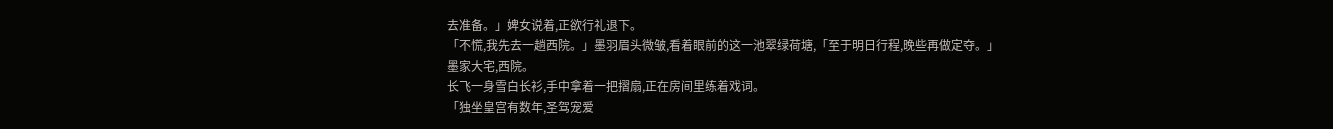去准备。」婢女说着,正欲行礼退下。
「不慌,我先去一趟西院。」墨羽眉头微皱,看着眼前的这一池翠绿荷塘,「至于明日行程,晚些再做定夺。」
墨家大宅,西院。
长飞一身雪白长衫,手中拿着一把摺扇,正在房间里练着戏词。
「独坐皇宫有数年,圣驾宠爱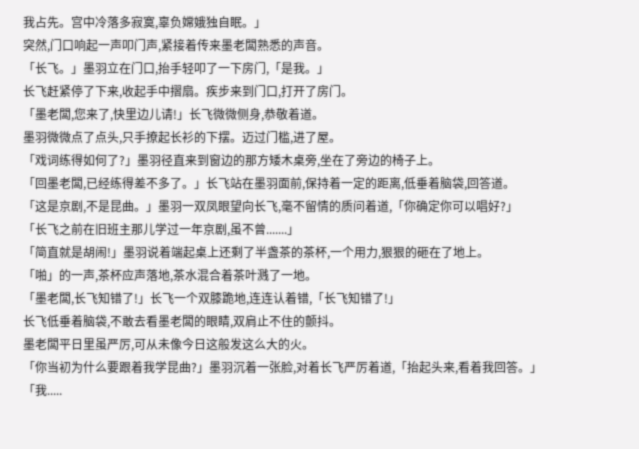我占先。宫中冷落多寂寞,辜负嫦娥独自眠。」
突然,门口响起一声叩门声,紧接着传来墨老闆熟悉的声音。
「长飞。」墨羽立在门口,抬手轻叩了一下房门,「是我。」
长飞赶紧停了下来,收起手中摺扇。疾步来到门口,打开了房门。
「墨老闆,您来了,快里边儿请!」长飞微微侧身,恭敬着道。
墨羽微微点了点头,只手撩起长衫的下摆。迈过门槛,进了屋。
「戏词练得如何了?」墨羽径直来到窗边的那方矮木桌旁,坐在了旁边的椅子上。
「回墨老闆,已经练得差不多了。」长飞站在墨羽面前,保持着一定的距离,低垂着脑袋,回答道。
「这是京剧,不是昆曲。」墨羽一双凤眼望向长飞,毫不留情的质问着道,「你确定你可以唱好?」
「长飞之前在旧班主那儿学过一年京剧,虽不曾.......」
「简直就是胡闹!」墨羽说着端起桌上还剩了半盏茶的茶杯,一个用力,狠狠的砸在了地上。
「啪」的一声,茶杯应声落地,茶水混合着茶叶溅了一地。
「墨老闆,长飞知错了!」长飞一个双膝跪地,连连认着错,「长飞知错了!」
长飞低垂着脑袋,不敢去看墨老闆的眼睛,双肩止不住的颤抖。
墨老闆平日里虽严厉,可从未像今日这般发这么大的火。
「你当初为什么要跟着我学昆曲?」墨羽沉着一张脸,对着长飞严厉着道,「抬起头来,看着我回答。」
「我.....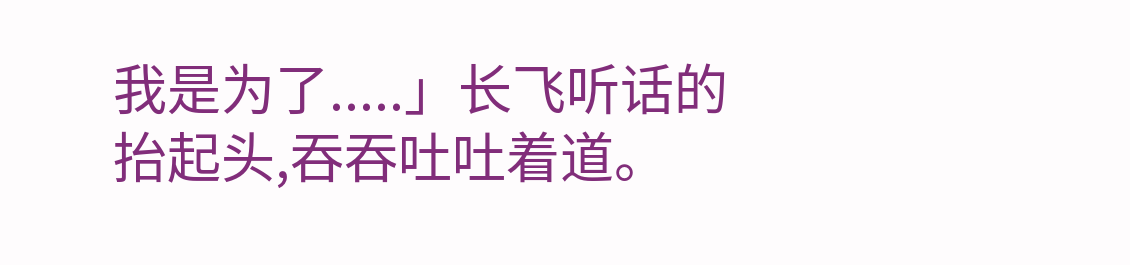我是为了.....」长飞听话的抬起头,吞吞吐吐着道。